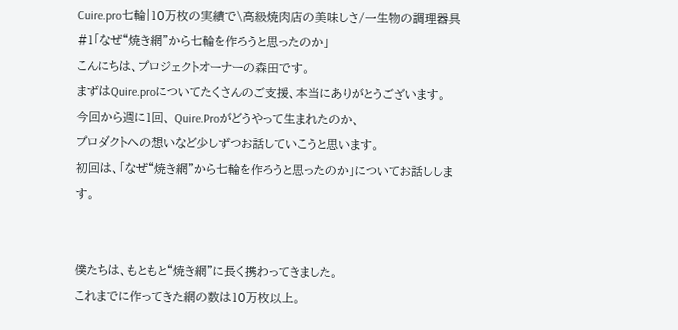Cuire.pro七輪|10万枚の実績で\高級焼肉店の美味しさ/一生物の調理器具
#1「なぜ“焼き網”から七輪を作ろうと思ったのか」
こんにちは、プロジェクトオーナーの森田です。
まずはQuire.proについてたくさんのご支援、本当にありがとうございます。
今回から週に1回、 Quire.Proがどうやって生まれたのか、
プロダクトへの想いなど少しずつお話していこうと思います。
初回は、「なぜ“焼き網”から七輪を作ろうと思ったのか」についてお話しします。


僕たちは、もともと“焼き網”に長く携わってきました。
これまでに作ってきた網の数は10万枚以上。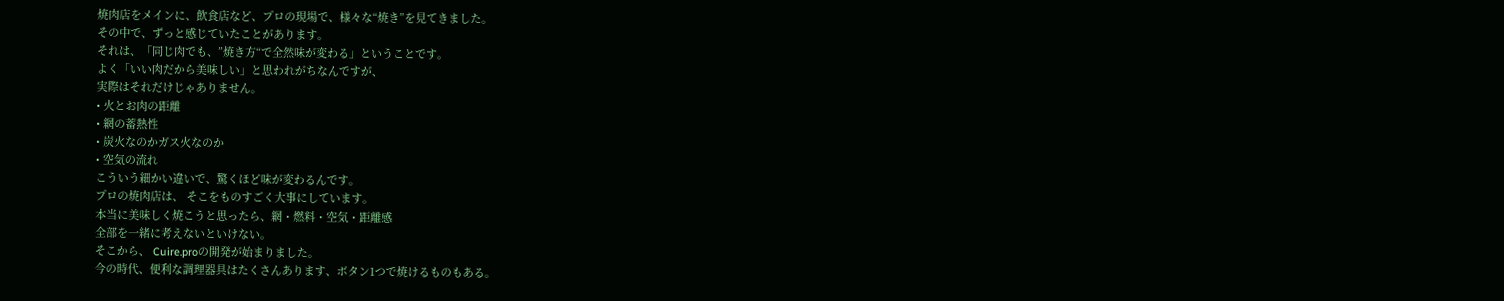焼肉店をメインに、飲食店など、プロの現場で、様々な“焼き”を見てきました。
その中で、ずっと感じていたことがあります。
それは、「同じ肉でも、”焼き方“で全然味が変わる」ということです。
よく「いい肉だから美味しい」と思われがちなんですが、
実際はそれだけじゃありません。
• 火とお肉の距離
• 網の蓄熱性
• 炭火なのかガス火なのか
• 空気の流れ
こういう細かい違いで、驚くほど味が変わるんです。
プロの焼肉店は、 そこをものすごく大事にしています。
本当に美味しく焼こうと思ったら、網・燃料・空気・距離感
全部を一緒に考えないといけない。
そこから、 Cuire.proの開発が始まりました。
今の時代、便利な調理器具はたくさんあります、ボタン1つで焼けるものもある。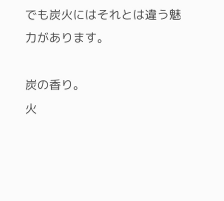でも炭火にはそれとは違う魅力があります。

炭の香り。
火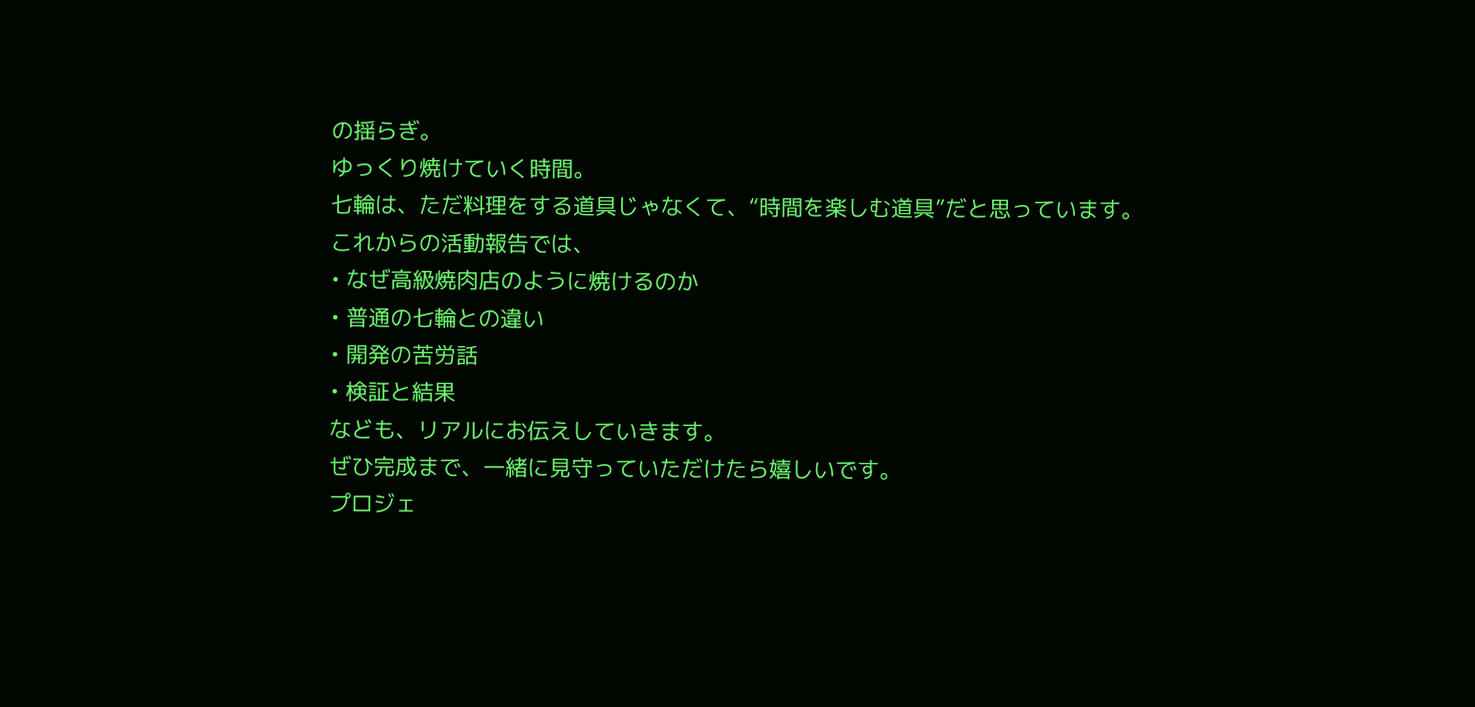の揺らぎ。
ゆっくり焼けていく時間。
七輪は、ただ料理をする道具じゃなくて、“時間を楽しむ道具”だと思っています。
これからの活動報告では、
• なぜ高級焼肉店のように焼けるのか
• 普通の七輪との違い
• 開発の苦労話
• 検証と結果
なども、リアルにお伝えしていきます。
ぜひ完成まで、一緒に見守っていただけたら嬉しいです。
プロジェ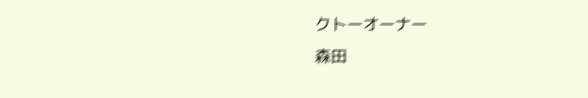クトーオーナー
森田